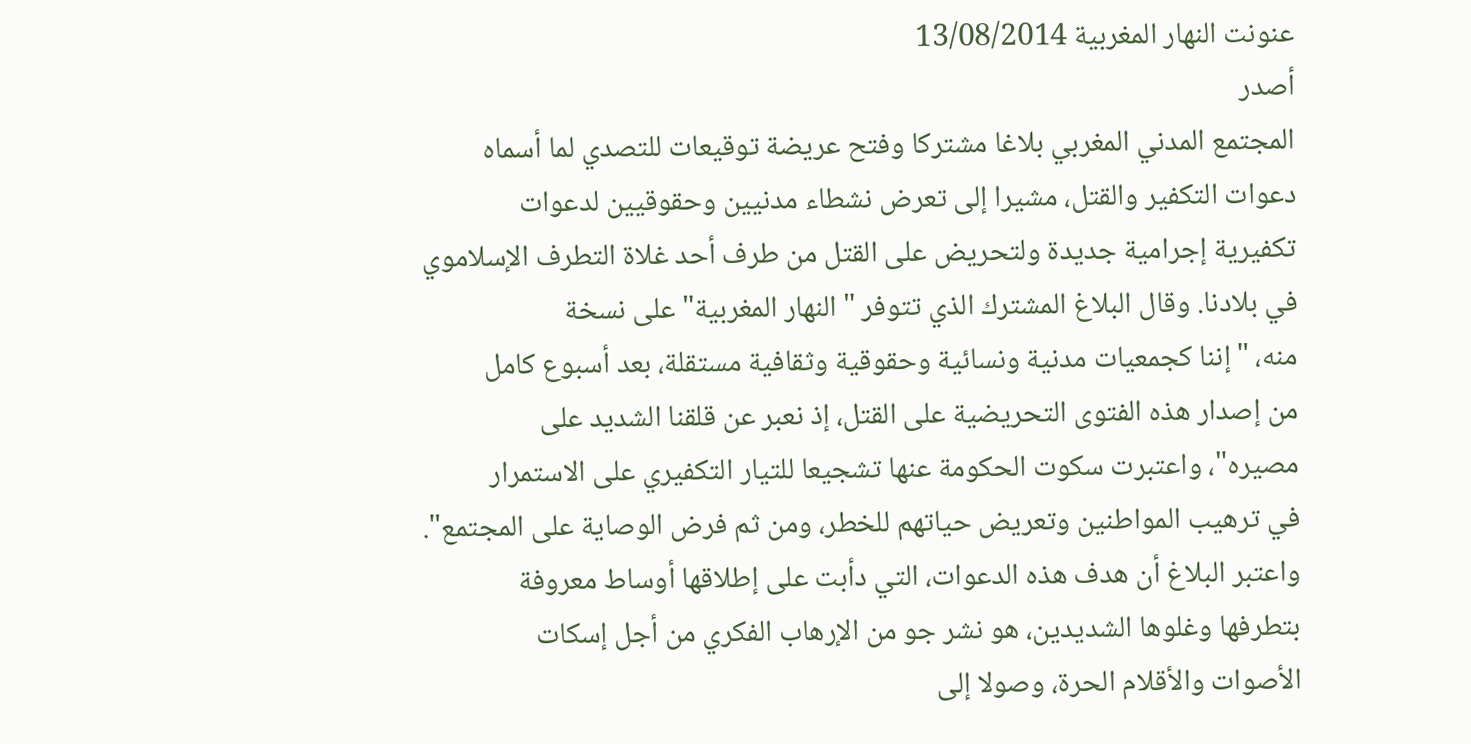عنونت النهار المغربية 13/08/2014
أصدر
المجتمع المدني المغربي بلاغا مشتركا وفتح عريضة توقيعات للتصدي لما أسماه
دعوات التكفير والقتل، مشيرا إلى تعرض نشطاء مدنيين وحقوقيين لدعوات
تكفيرية إجرامية جديدة ولتحريض على القتل من طرف أحد غلاة التطرف الإسلاموي
في بلادنا. وقال البلاغ المشترك الذي تتوفر "النهار المغربية" على نسخة
منه، "إننا كجمعيات مدنية ونسائية وحقوقية وثقافية مستقلة، بعد أسبوع كامل
من إصدار هذه الفتوى التحريضية على القتل، إذ نعبر عن قلقنا الشديد على
مصيره"، واعتبرت سكوت الحكومة عنها تشجيعا للتيار التكفيري على الاستمرار
في ترهيب المواطنين وتعريض حياتهم للخطر، ومن ثم فرض الوصاية على المجتمع".
واعتبر البلاغ أن هدف هذه الدعوات، التي دأبت على إطلاقها أوساط معروفة
بتطرفها وغلوها الشديدين، هو نشر جو من الإرهاب الفكري من أجل إسكات
الأصوات والأقلام الحرة، وصولا إلى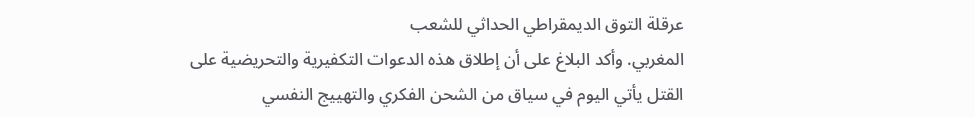عرقلة التوق الديمقراطي الحداثي للشعب
المغربي. وأكد البلاغ على أن إطلاق هذه الدعوات التكفيرية والتحريضية على
القتل يأتي اليوم في سياق من الشحن الفكري والتهييج النفسي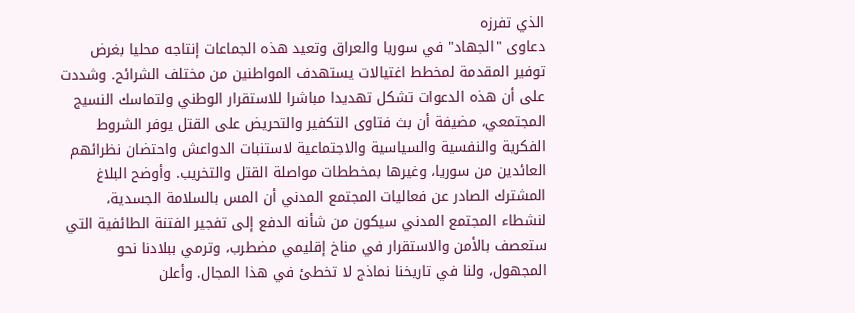الذي تفرزه
دعاوى "الجهاد" في سوريا والعراق وتعيد هذه الجماعات إنتاجه محليا بغرض
توفير المقدمة لمخطط اغتيالات يستهدف المواطنين من مختلف الشرائح. وشددت
على أن هذه الدعوات تشكل تهديدا مباشرا للاستقرار الوطني ولتماسك النسيج
المجتمعي، مضيفة أن بث فتاوى التكفير والتحريض على القتل يوفر الشروط
الفكرية والنفسية والسياسية والاجتماعية لاستنبات الدواعش واحتضان نظرائهم
العائدين من سوريا، وغيرها بمخططات مواصلة القتل والتخريب. وأوضح البلاغ
المشترك الصادر عن فعاليات المجتمع المدني أن المس بالسلامة الجسدية،
لنشطاء المجتمع المدني سيكون من شأنه الدفع إلى تفجير الفتنة الطائفية التي
ستعصف بالأمن والاستقرار في مناخ إقليمي مضطرب، وترمي ببلادنا نحو
المجهول، ولنا في تاريخنا نماذج لا تخطئ في هذا المجال. وأعلن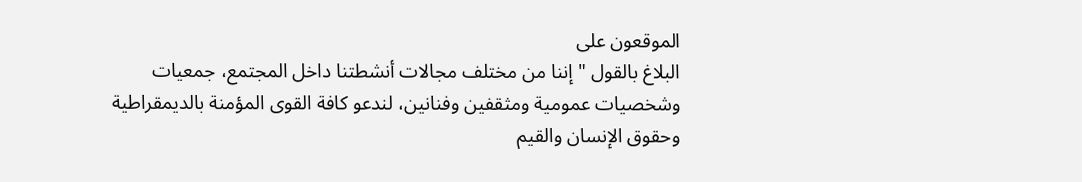الموقعون على
البلاغ بالقول "إننا من مختلف مجالات أنشطتنا داخل المجتمع، جمعيات
وشخصيات عمومية ومثقفين وفنانين، لندعو كافة القوى المؤمنة بالديمقراطية
وحقوق الإنسان والقيم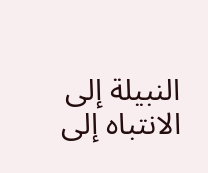النبيلة إلى الانتباه إلى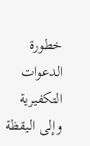خطورة الدعوات التكفيرية
وإلى اليقظة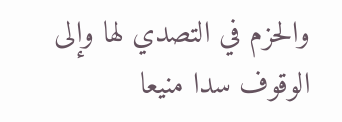والحزم في التصدي لها وإلى الوقوف سدا منيعا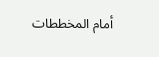أمام المخططات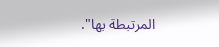المرتبطة بها".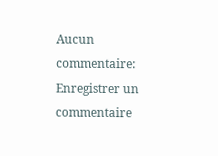Aucun commentaire:
Enregistrer un commentaire